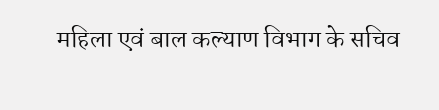महिला एवं बाल कल्याण विभाग के सचिव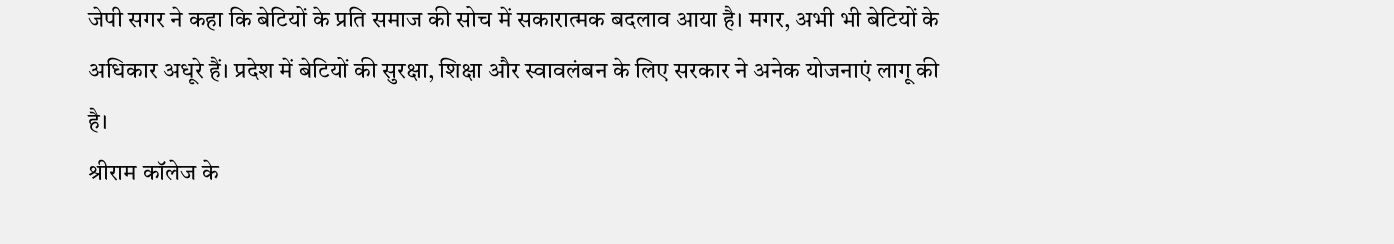जेपी सगर ने कहा कि बेटियों के प्रति समाज की सोच में सकारात्मक बदलाव आया है। मगर, अभी भी बेटियों के अधिकार अधूरे हैं। प्रदेश में बेटियों की सुरक्षा, शिक्षा और स्वावलंबन के लिए सरकार ने अनेक योजनाएं लागू की है।
श्रीराम कॉलेज के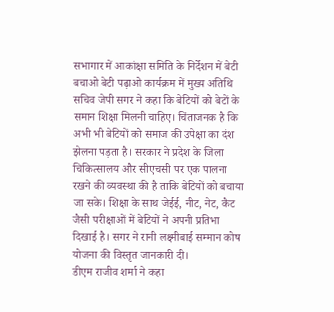सभागार में आकांक्षा समिति के निर्देशन में बेटी बचाओ बेटी पढ़ाओ कार्यक्रम में मुख्य अतिथि सचिव जेपी सगर ने कहा कि बेटियों को बेटों के समान शिक्षा मिलनी चाहिए। चिंताजनक है कि अभी भी बेटियों को समाज की उपेक्षा का दंश झेलना पड़ता है। सरकार ने प्रदेश के जिला चिकित्सालय और सीएचसी पर एक पालना रखने की व्यवस्था की है ताकि बेटियों को बचाया जा सके। शिक्षा के साथ जेईई, नीट, नेट, कैट जैसी परीक्षाओं में बेटियों ने अपनी प्रतिभा दिखाई है। सगर ने रानी लक्ष्मीबाई सम्मान कोष योजना की विस्तृत जानकारी दी।
डीएम राजीव शर्मा ने कहा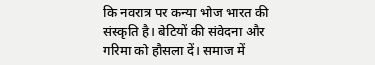कि नवरात्र पर कन्या भोज भारत की संस्कृति है। बेटियों की संवेदना और गरिमा को हौसला दें। समाज में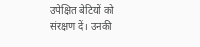उपेक्षित बेटियों को संरक्षण दें। उनकी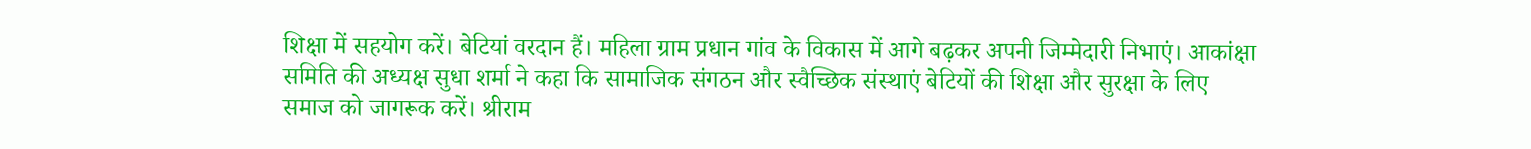शिक्षा में सहयोग करें। बेटियां वरदान हैं। महिला ग्राम प्रधान गांव के विकास में आगे बढ़कर अपनी जिम्मेदारी निभाएं। आकांक्षा समिति की अध्यक्ष सुधा शर्मा ने कहा कि सामाजिक संगठन और स्वैच्छिक संस्थाएं बेटियों की शिक्षा और सुरक्षा के लिए समाज को जागरूक करें। श्रीराम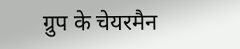ग्रुप के चेयरमैन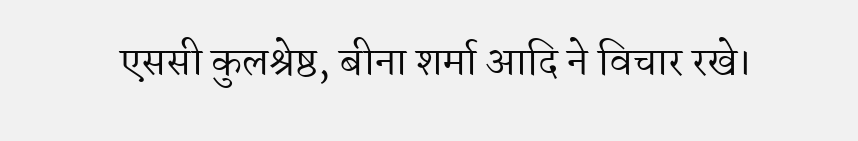एससी कुलश्रेष्ठ, बीना शर्मा आदि ने विचार रखे।